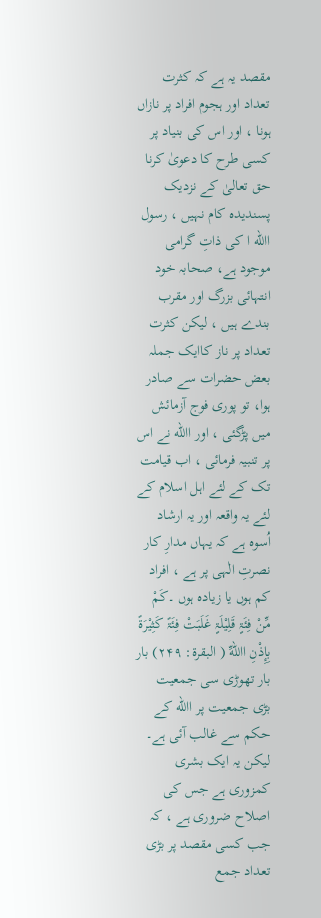مقصد یہ ہے کہ کثرت تعداد اور ہجوم افراد پر نازاں ہونا ، اور اس کی بنیاد پر کسی طرح کا دعویٰ کرنا حق تعالیٰ کے نزدیک پسندیدہ کام نہیں ، رسول االله ا کی ذاتِ گرامی موجود ہے، صحابہ خود انتہائی بزرگ اور مقرب بندے ہیں ، لیکن کثرت تعداد پر ناز کاایک جملہ بعض حضرات سے صادر ہوا، تو پوری فوج آزمائش میں پڑگئی ، اور االله نے اس پر تنبیہ فرمائی ، اب قیامت تک کے لئے اہل اسلام کے لئے یہ واقعہ اور یہ ارشاد اُسوہ ہے کہ یہاں مدارِ کار نصرتِ الٰہی پر ہے ، افراد کم ہوں یا زیادہ ہوں ۔کَمْ مِّنْ فِئَۃٍ قَلِیْلَۃٍ غَلَبَتْ فِئَۃً کَثِیْرَۃً بِإِذْنِ االلهِّ ( البقرۃ: ۲۴۹) بار بار تھوڑی سی جمعیت بڑی جمعیت پر االله کے حکم سے غالب آئی ہے۔
لیکن یہ ایک بشری کمزوری ہے جس کی اصلاح ضروری ہے ، کہ جب کسی مقصد پر بڑی تعداد جمع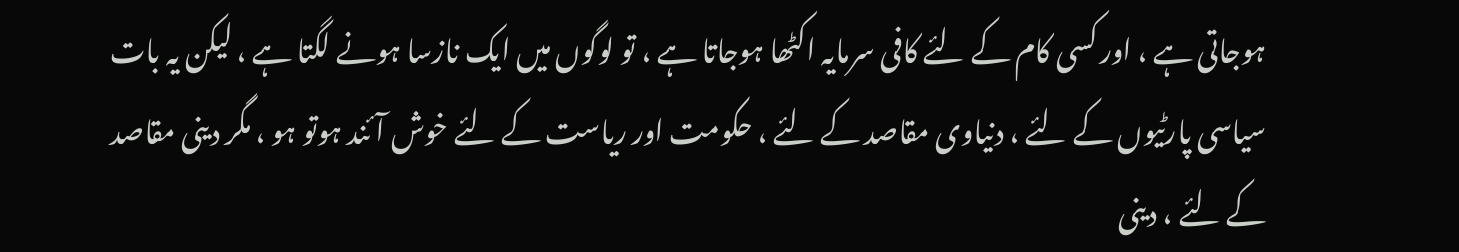ہوجاتی ہے ، اور کسی کام کے لئے کافی سرمایہ اکٹھا ہوجاتا ہے ، تو لوگوں میں ایک نازسا ہونے لگتا ہے ، لیکن یہ بات سیاسی پارٹیوں کے لئے ، دنیاوی مقاصد کے لئے ، حکومت اور ریاست کے لئے خوش آئند ہوتو ہو ، مگر دینی مقاصد کے لئے ، دینی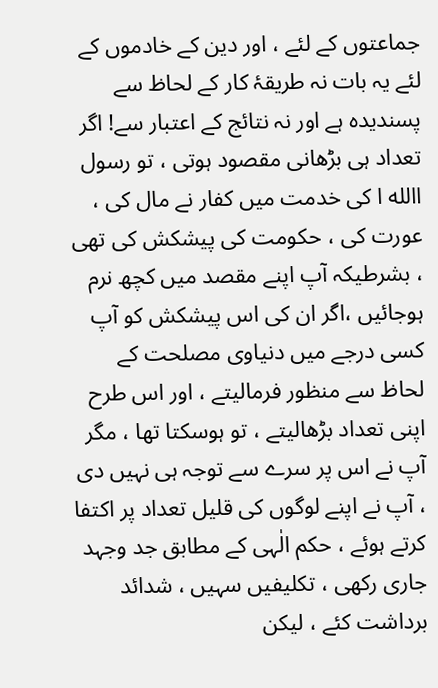جماعتوں کے لئے ، اور دین کے خادموں کے لئے یہ بات نہ طریقۂ کار کے لحاظ سے پسندیدہ ہے اور نہ نتائج کے اعتبار سے! اگر تعداد ہی بڑھانی مقصود ہوتی ، تو رسول االله ا کی خدمت میں کفار نے مال کی ، عورت کی ، حکومت کی پیشکش کی تھی ، بشرطیکہ آپ اپنے مقصد میں کچھ نرم ہوجائیں ،اگر ان کی اس پیشکش کو آپ کسی درجے میں دنیاوی مصلحت کے لحاظ سے منظور فرمالیتے ، اور اس طرح اپنی تعداد بڑھالیتے ، تو ہوسکتا تھا ، مگر آپ نے اس پر سرے سے توجہ ہی نہیں دی ، آپ نے اپنے لوگوں کی قلیل تعداد پر اکتفا کرتے ہوئے ، حکم الٰہی کے مطابق جد وجہد جاری رکھی ، تکلیفیں سہیں ، شدائد برداشت کئے ، لیکن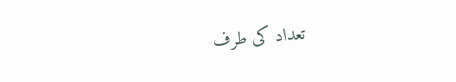تعداد کی طرف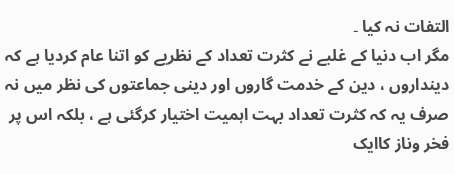التفات نہ کیا ۔
مگر اب دنیا کے غلبے نے کثرت تعداد کے نظریے کو اتنا عام کردیا ہے کہ دینداروں ، دین کے خدمت گاروں اور دینی جماعتوں کی نظر میں نہ صرف یہ کہ کثرت تعداد بہت اہمیت اختیار کرگئی ہے ، بلکہ اس پر فخر وناز کاایک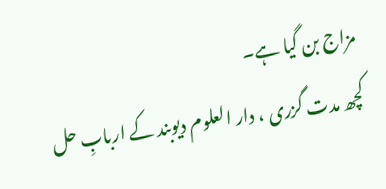مزاج بن گیا ہے۔
کچھ مدت گزری ، دار العلوم دیوبند کے اربابِ حل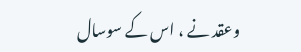وعقد نے ، اس کے سوسال